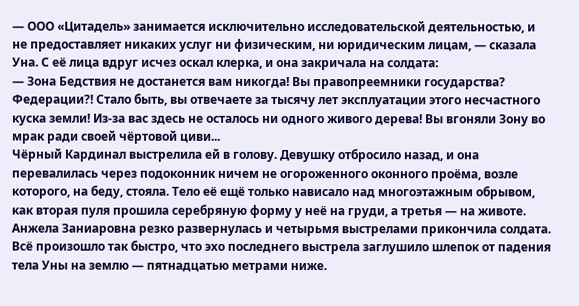— ООО «Цитадель» занимается исключительно исследовательской деятельностью, и не предоставляет никаких услуг ни физическим, ни юридическим лицам, — сказала Уна. С её лица вдруг исчез оскал клерка, и она закричала на солдата:
— Зона Бедствия не достанется вам никогда! Вы правопреемники государства? Федерации?! Стало быть, вы отвечаете за тысячу лет эксплуатации этого несчастного куска земли! Из-за вас здесь не осталось ни одного живого дерева! Вы вгоняли Зону во мрак ради своей чёртовой циви...
Чёрный Кардинал выстрелила ей в голову. Девушку отбросило назад, и она перевалилась через подоконник ничем не огороженного оконного проёма, возле которого, на беду, стояла. Тело её ещё только нависало над многоэтажным обрывом, как вторая пуля прошила серебряную форму у неё на груди, а третья — на животе.
Анжела Заниаровна резко развернулась и четырьмя выстрелами прикончила солдата.
Всё произошло так быстро, что эхо последнего выстрела заглушило шлепок от падения тела Уны на землю — пятнадцатью метрами ниже.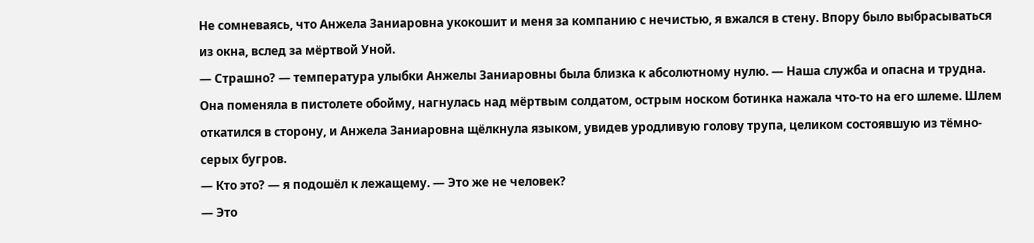Не сомневаясь, что Анжела Заниаровна укокошит и меня за компанию с нечистью, я вжался в стену. Впору было выбрасываться из окна, вслед за мёртвой Уной.
— Страшно? — температура улыбки Анжелы Заниаровны была близка к абсолютному нулю. — Наша служба и опасна и трудна.
Она поменяла в пистолете обойму, нагнулась над мёртвым солдатом, острым носком ботинка нажала что-то на его шлеме. Шлем откатился в сторону, и Анжела Заниаровна щёлкнула языком, увидев уродливую голову трупа, целиком состоявшую из тёмно-серых бугров.
— Кто это? — я подошёл к лежащему. — Это же не человек?
— Это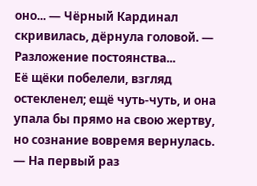оно... — Чёрный Кардинал скривилась, дёрнула головой. — Разложение постоянства...
Её щёки побелели, взгляд остекленел; ещё чуть-чуть, и она упала бы прямо на свою жертву, но сознание вовремя вернулась.
— На первый раз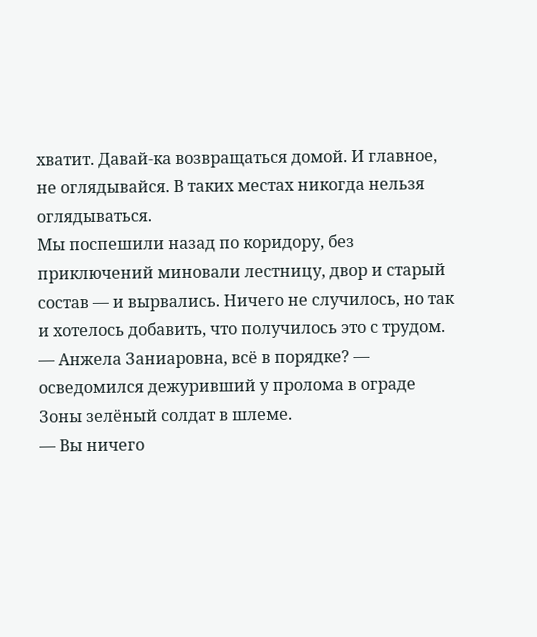хватит. Давай-ка возвращаться домой. И главное, не оглядывайся. В таких местах никогда нельзя оглядываться.
Мы поспешили назад по коридору, без приключений миновали лестницу, двор и старый состав — и вырвались. Ничего не случилось, но так и хотелось добавить, что получилось это с трудом.
— Анжела Заниаровна, всё в порядке? — осведомился дежуривший у пролома в ограде Зоны зелёный солдат в шлеме.
— Вы ничего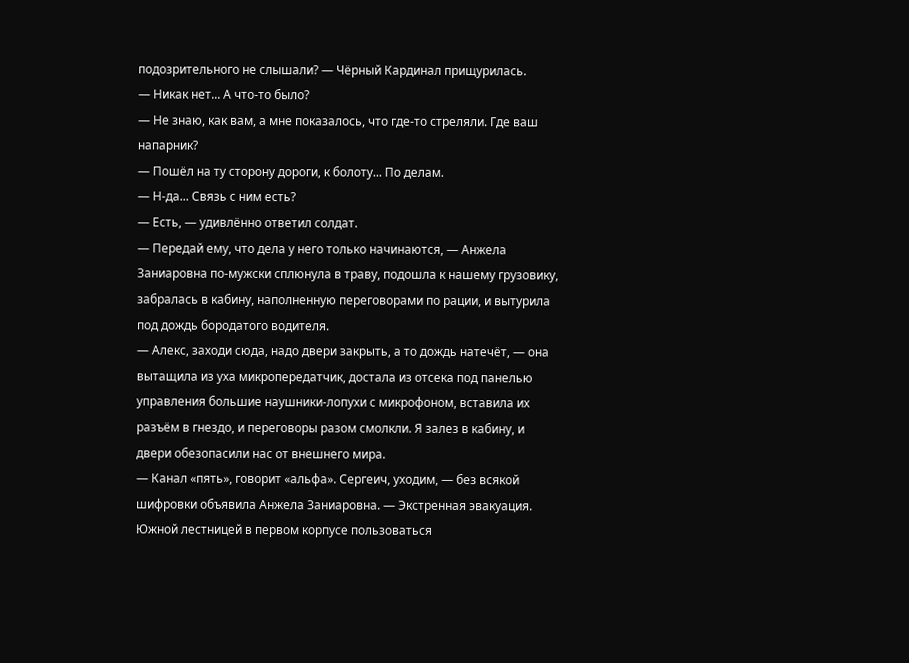подозрительного не слышали? — Чёрный Кардинал прищурилась.
— Никак нет... А что-то было?
— Не знаю, как вам, а мне показалось, что где-то стреляли. Где ваш напарник?
— Пошёл на ту сторону дороги, к болоту... По делам.
— Н-да... Связь с ним есть?
— Есть, — удивлённо ответил солдат.
— Передай ему, что дела у него только начинаются, — Анжела Заниаровна по-мужски сплюнула в траву, подошла к нашему грузовику, забралась в кабину, наполненную переговорами по рации, и вытурила под дождь бородатого водителя.
— Алекс, заходи сюда, надо двери закрыть, а то дождь натечёт, — она вытащила из уха микропередатчик, достала из отсека под панелью управления большие наушники-лопухи с микрофоном, вставила их разъём в гнездо, и переговоры разом смолкли. Я залез в кабину, и двери обезопасили нас от внешнего мира.
— Канал «пять», говорит «альфа». Сергеич, уходим, — без всякой шифровки объявила Анжела Заниаровна. — Экстренная эвакуация. Южной лестницей в первом корпусе пользоваться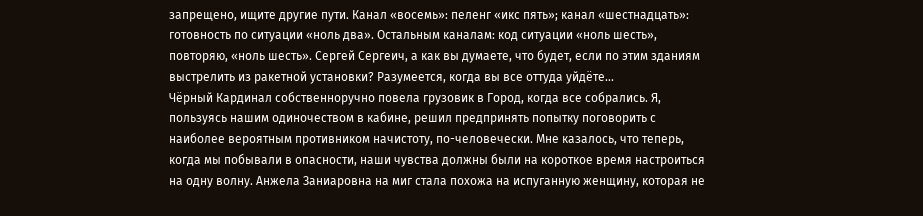запрещено, ищите другие пути. Канал «восемь»: пеленг «икс пять»; канал «шестнадцать»: готовность по ситуации «ноль два». Остальным каналам: код ситуации «ноль шесть», повторяю, «ноль шесть». Сергей Сергеич, а как вы думаете, что будет, если по этим зданиям выстрелить из ракетной установки? Разумеется, когда вы все оттуда уйдёте...
Чёрный Кардинал собственноручно повела грузовик в Город, когда все собрались. Я, пользуясь нашим одиночеством в кабине, решил предпринять попытку поговорить с наиболее вероятным противником начистоту, по-человечески. Мне казалось, что теперь, когда мы побывали в опасности, наши чувства должны были на короткое время настроиться на одну волну. Анжела Заниаровна на миг стала похожа на испуганную женщину, которая не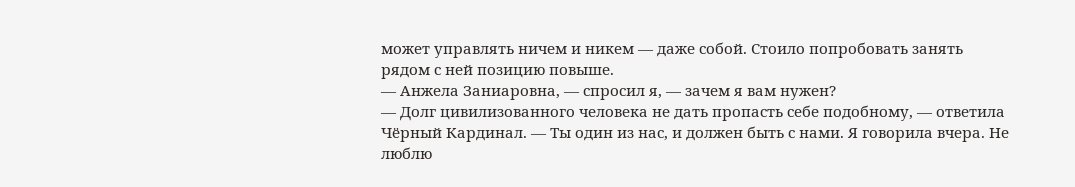может управлять ничем и никем — даже собой. Стоило попробовать занять рядом с ней позицию повыше.
— Анжела Заниаровна, — спросил я, — зачем я вам нужен?
— Долг цивилизованного человека не дать пропасть себе подобному, — ответила Чёрный Кардинал. — Ты один из нас, и должен быть с нами. Я говорила вчера. Не люблю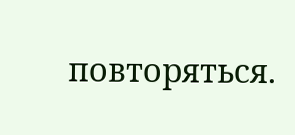повторяться.